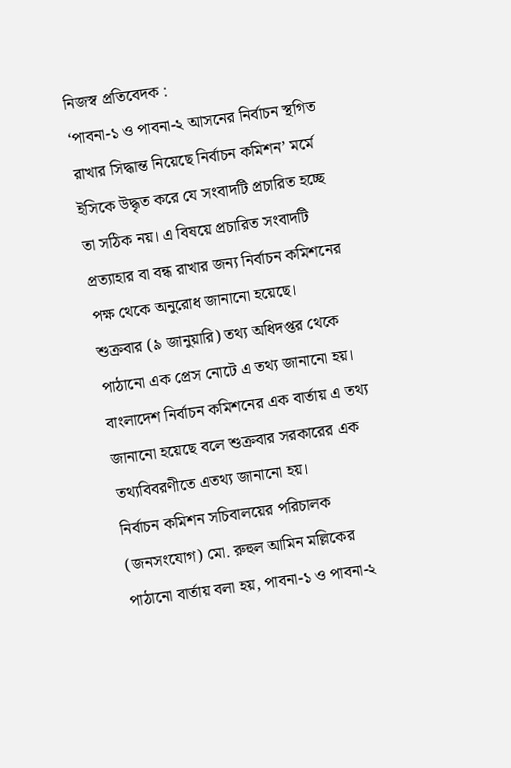নিজস্ব প্রতিবেদক :
‘পাবনা-১ ও পাবনা-২ আসনের নির্বাচন স্থগিত রাখার সিদ্ধান্ত নিয়েছে নির্বাচন কমিশন’ মর্মে ইসিকে উদ্ধৃত করে যে সংবাদটি প্রচারিত হচ্ছে তা সঠিক নয়। এ বিষয়ে প্রচারিত সংবাদটি প্রত্যাহার বা বন্ধ রাখার জন্য নির্বাচন কমিশনের পক্ষ থেকে অনুরোধ জানানো হয়েছে।
শুক্রবার (৯ জানুয়ারি) তথ্য অধিদপ্তর থেকে পাঠানো এক প্রেস নোটে এ তথ্য জানানো হয়।
বাংলাদেশ নির্বাচন কমিশনের এক বার্তায় এ তথ্য জানানো হয়েছে বলে শুক্রবার সরকারের এক তথ্যবিবরণীতে এতথ্য জানানো হয়।
নির্বাচন কমিশন সচিবালয়ের পরিচালক (জনসংযোগ) মো. রুহুল আমিন মল্লিকের পাঠানো বার্তায় বলা হয়, পাবনা-১ ও পাবনা-২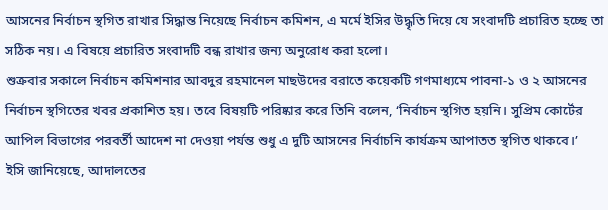আসনের নির্বাচন স্থগিত রাখার সিদ্ধান্ত নিয়েছে নির্বাচন কমিশন, এ মর্মে ইসির উদ্ধৃতি দিয়ে যে সংবাদটি প্রচারিত হচ্ছে তা সঠিক নয়। এ বিষয়ে প্রচারিত সংবাদটি বন্ধ রাখার জন্য অনুরোধ করা হলো।
শুক্রবার সকালে নির্বাচন কমিশনার আবদুর রহমানেল মাছউদের বরাতে কয়েকটি গণমাধ্যমে পাবনা-১ ও ২ আসনের নির্বাচন স্থগিতের খবর প্রকাশিত হয়। তবে বিষয়টি পরিষ্কার করে তিনি বলেন, ‘নির্বাচন স্থগিত হয়নি। সুপ্রিম কোর্টের আপিল বিভাগের পরবর্তী আদেশ না দেওয়া পর্যন্ত শুধু এ দুটি আসনের নির্বাচনি কার্যক্রম আপাতত স্থগিত থাকবে।’
ইসি জানিয়েছে, আদালতের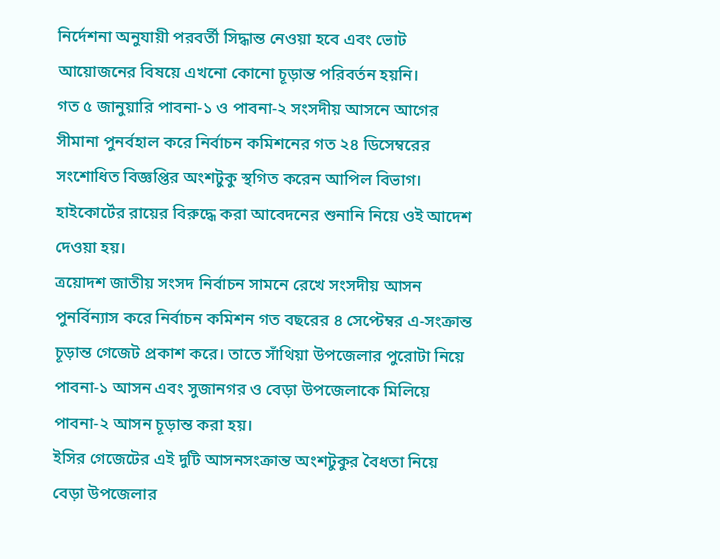নির্দেশনা অনুযায়ী পরবর্তী সিদ্ধান্ত নেওয়া হবে এবং ভোট আয়োজনের বিষয়ে এখনো কোনো চূড়ান্ত পরিবর্তন হয়নি।
গত ৫ জানুয়ারি পাবনা-১ ও পাবনা-২ সংসদীয় আসনে আগের সীমানা পুনর্বহাল করে নির্বাচন কমিশনের গত ২৪ ডিসেম্বরের সংশোধিত বিজ্ঞপ্তির অংশটুকু স্থগিত করেন আপিল বিভাগ। হাইকোর্টের রায়ের বিরুদ্ধে করা আবেদনের শুনানি নিয়ে ওই আদেশ দেওয়া হয়।
ত্রয়োদশ জাতীয় সংসদ নির্বাচন সামনে রেখে সংসদীয় আসন পুনর্বিন্যাস করে নির্বাচন কমিশন গত বছরের ৪ সেপ্টেম্বর এ-সংক্রান্ত চূড়ান্ত গেজেট প্রকাশ করে। তাতে সাঁথিয়া উপজেলার পুরোটা নিয়ে পাবনা-১ আসন এবং সুজানগর ও বেড়া উপজেলাকে মিলিয়ে পাবনা-২ আসন চূড়ান্ত করা হয়।
ইসির গেজেটের এই দুটি আসনসংক্রান্ত অংশটুকুর বৈধতা নিয়ে বেড়া উপজেলার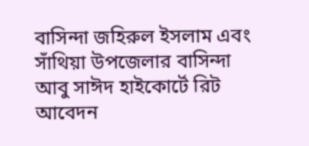বাসিন্দা জহিরুল ইসলাম এবং সাঁথিয়া উপজেলার বাসিন্দা আবু সাঈদ হাইকোর্টে রিট আবেদন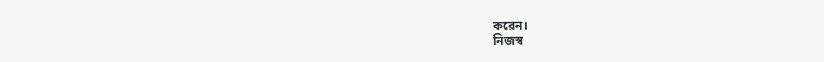করেন।
নিজস্ব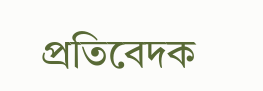প্রতিবেদক